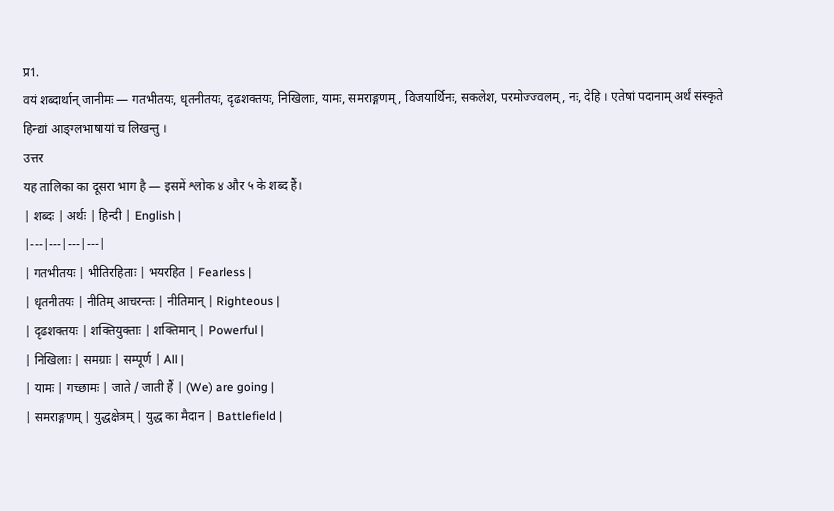प्र1.
वयं शब्दार्थान् जानीमः — गतभीतयः, धृतनीतयः, दृढशक्तयः, निखिलाः, यामः, समराङ्गणम्, विजयार्थिनः, सकलेश, परमोज्ज्वलम्, नः, देहि । एतेषां पदानाम् अर्थं संस्कृते हिन्द्यां आङ्ग्लभाषायां च लिखन्तु ।
उत्तर
यह तालिका का दूसरा भाग है — इसमें श्लोक ४ और ५ के शब्द हैं।
| शब्दः | अर्थः | हिन्दी | English |
|---|---|---|---|
| गतभीतयः | भीतिरहिताः | भयरहित | Fearless |
| धृतनीतयः | नीतिम् आचरन्तः | नीतिमान् | Righteous |
| दृढशक्तयः | शक्तियुक्ताः | शक्तिमान् | Powerful |
| निखिलाः | समग्राः | सम्पूर्ण | All |
| यामः | गच्छामः | जाते / जाती हैं | (We) are going |
| समराङ्गणम् | युद्धक्षेत्रम् | युद्ध का मैदान | Battlefield |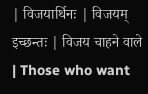| विजयार्थिनः | विजयम् इच्छन्तः | विजय चाहने वाले | Those who want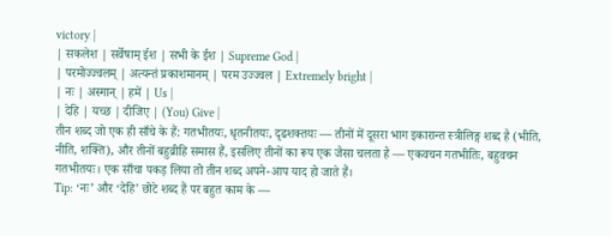victory |
| सकलेश | सर्वेषाम् ईश | सभी के ईश | Supreme God |
| परमोज्ज्वलम् | अत्यन्तं प्रकाशमानम् | परम उज्ज्वल | Extremely bright |
| नः | अस्मान् | हमें | Us |
| देहि | यच्छ | दीजिए | (You) Give |
तीन शब्द जो एक ही साँचे के हैं: गतभीतयः, धृतनीतयः, दृढशक्तयः — तीनों में दूसरा भाग इकारान्त स्त्रीलिङ्ग शब्द है (भीति, नीति, शक्ति), और तीनों बहुव्रीहि समास हैं, इसलिए तीनों का रूप एक जैसा चलता है — एकवचन गतभीतिः, बहुवचन गतभीतयः। एक साँचा पकड़ लिया तो तीन शब्द अपने-आप याद हो जाते हैं।
Tip: ‘नः’ और ‘देहि’ छोटे शब्द हैं पर बहुत काम के —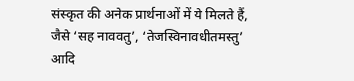संस्कृत की अनेक प्रार्थनाओं में ये मिलते हैं, जैसे ‘सह नाववतु’, ‘तेजस्विनावधीतमस्तु’ आदि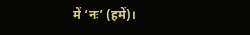में ‘नः’ (हमें)।